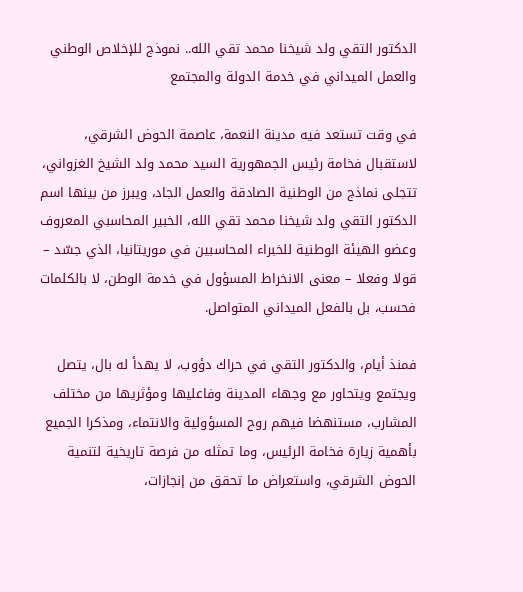الدكتور التقي ولد شيخنا محمد تقي الله.. نموذج للإخلاص الوطني والعمل الميداني في خدمة الدولة والمجتمع

في وقت تستعد فيه مدينة النعمة، عاصمة الحوض الشرقي، لاستقبال فخامة رئيس الجمهورية السيد محمد ولد الشيخ الغزواني، تتجلى نماذج من الوطنية الصادقة والعمل الجاد، ويبرز من بينها اسم الدكتور التقي ولد شيخنا محمد تقي الله، الخبير المحاسبي المعروف وعضو الهيئة الوطنية للخبراء المحاسبين في موريتانيا، الذي جسّد – قولا وفعلا – معنى الانخراط المسؤول في خدمة الوطن، لا بالكلمات فحسب، بل بالفعل الميداني المتواصل.

فمنذ أيام، والدكتور التقي في حراك دؤوب، لا يهدأ له بال، يتصل ويجتمع ويتحاور مع وجهاء المدينة وفاعليها ومؤثريها من مختلف المشارب، مستنهضا فيهم روح المسؤولية والانتماء، ومذكرا الجميع بأهمية زيارة فخامة الرئيس، وما تمثله من فرصة تاريخية لتنمية الحوض الشرقي، واستعراض ما تحقق من إنجازات،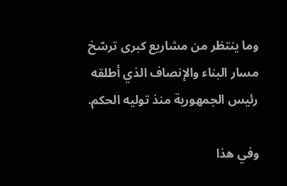وما ينتظر من مشاريع كبرى ترسّخ مسار البناء والإنصاف الذي أطلقه رئيس الجمهورية منذ توليه الحكم.

وفي هذا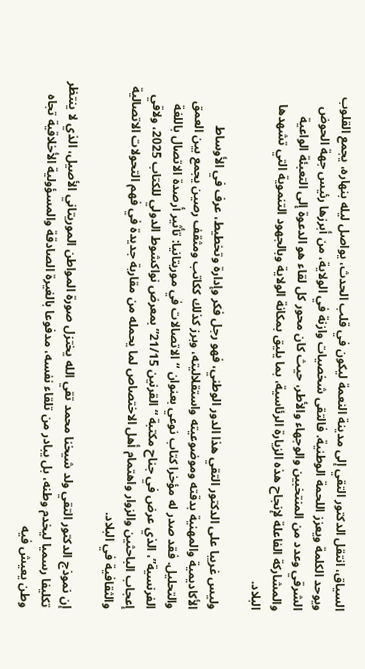السياق، انتقل الدكتور التقي إلى مدينة النعمة ليكون في قلب الحدث، يواصل ليله بنهاره، يجمع القلوب ويوحد الكلمة ويعزز اللحمة الوطنية. فالتقى شخصيات وازنة في الولاية، من أبرزها رئيس جهة الحوض الشرقي وعدد من المنتخبين والوجهاء والأطر، حيث كان محور كل لقاء هو الدعوة إلى التعبئة الواعية والمشاركة الفاعلة لإنجاح هذه الزيارة الرئاسية، بما يليق بمكانة الولاية وبالجهود التنموية التي تشهدها البلاد.

وليس غريبا على الدكتور التقي هذا الدور الوطني، فهو رجل فكر وإدارة وتخطيط، عرف في الأوساط الأكاديمية والمهنية بدقته وموضوعيته واستقلاليته، وبرز كذلك ككاتب ومثقف رصين يجمع بين العمق والتحليل. فقد صدر له مؤخرا كتاب نوعي بعنوان “الاتصالات في موريتانيا: تأثير أرصدة الاتصال باللغة الفرنسية”، الذي عرض في جناح مكتبة “القرنين 21/15” بمعرض نواكشوط الدولي للكتاب 2025، ولاقي إعجاب الباحثين والزوار واهتمام أهل الاختصاص لما يحمله من مقاربة جديدة في فهم التحولات الاتصالية والثقافية في البلاد.

إن نموذج الدكتور التقي ولد شيخنا محمد تقي الله يختزل صورة المواطن الموريتاني الأصيل، الذي لا ينتظر تكليفا رسميا ليخدم وطنه، بل يبادر من تلقاء نفسه، مدفوعا بالغيرة الصادقة والمسؤولية الأخلاقية تجاه وطن يعيش فيه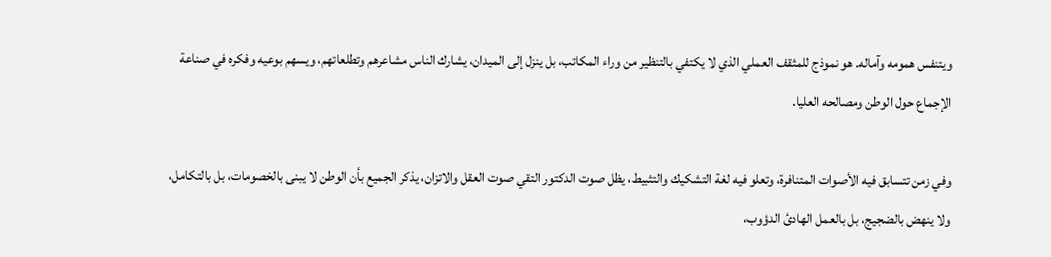ويتنفس همومه وآماله. هو نموذج للمثقف العملي الذي لا يكتفي بالتنظير من وراء المكاتب، بل ينزل إلى الميدان، يشارك الناس مشاعرهم وتطلعاتهم، ويسهم بوعيه وفكره في صناعة الإجماع حول الوطن ومصالحه العليا.

وفي زمن تتسابق فيه الأصوات المتنافرة، وتعلو فيه لغة التشكيك والتثبيط، يظل صوت الدكتور التقي صوت العقل والاتزان، يذكر الجميع بأن الوطن لا يبنى بالخصومات، بل بالتكامل، ولا ينهض بالضجيج، بل بالعمل الهادئ الدؤوب،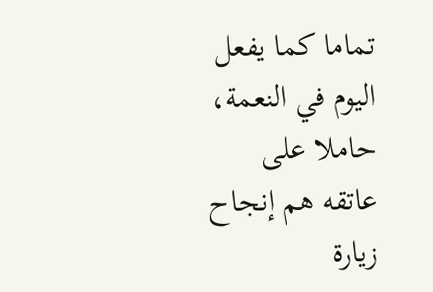تماما كما يفعل اليوم في النعمة، حاملا على عاتقه هم إنجاح زيارة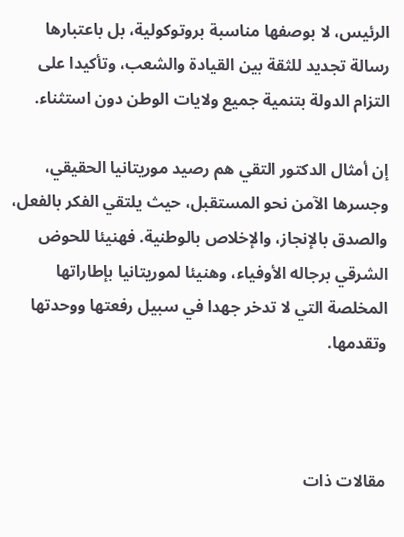الرئيس، لا بوصفها مناسبة بروتوكولية، بل باعتبارها رسالة تجديد للثقة بين القيادة والشعب، وتأكيدا على التزام الدولة بتنمية جميع ولايات الوطن دون استثناء.

إن أمثال الدكتور التقي هم رصيد موريتانيا الحقيقي، وجسرها الآمن نحو المستقبل، حيث يلتقي الفكر بالفعل، والصدق بالإنجاز، والإخلاص بالوطنية. فهنيئا للحوض الشرقي برجاله الأوفياء، وهنيئا لموريتانيا بإطاراتها المخلصة التي لا تدخر جهدا في سبيل رفعتها ووحدتها وتقدمها.



مقالات ذات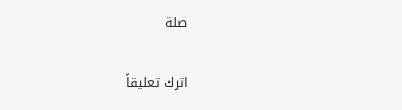صلة

اترك تعليقاً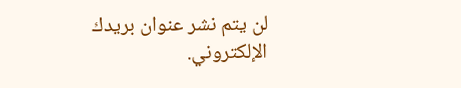لن يتم نشر عنوان بريدك الإلكتروني.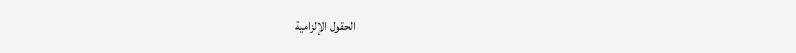الحقول الإلزامية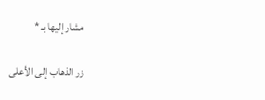مشار إليها بـ *

زر الذهاب إلى الأعلى